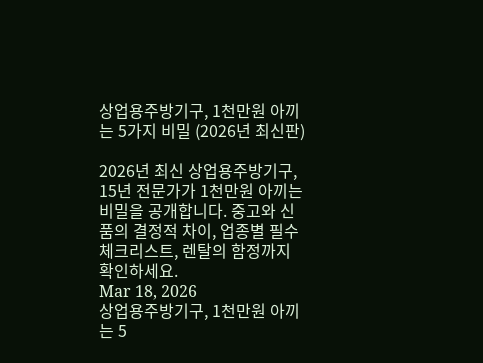상업용주방기구, 1천만원 아끼는 5가지 비밀 (2026년 최신판)

2026년 최신 상업용주방기구, 15년 전문가가 1천만원 아끼는 비밀을 공개합니다. 중고와 신품의 결정적 차이, 업종별 필수 체크리스트, 렌탈의 함정까지 확인하세요.
Mar 18, 2026
상업용주방기구, 1천만원 아끼는 5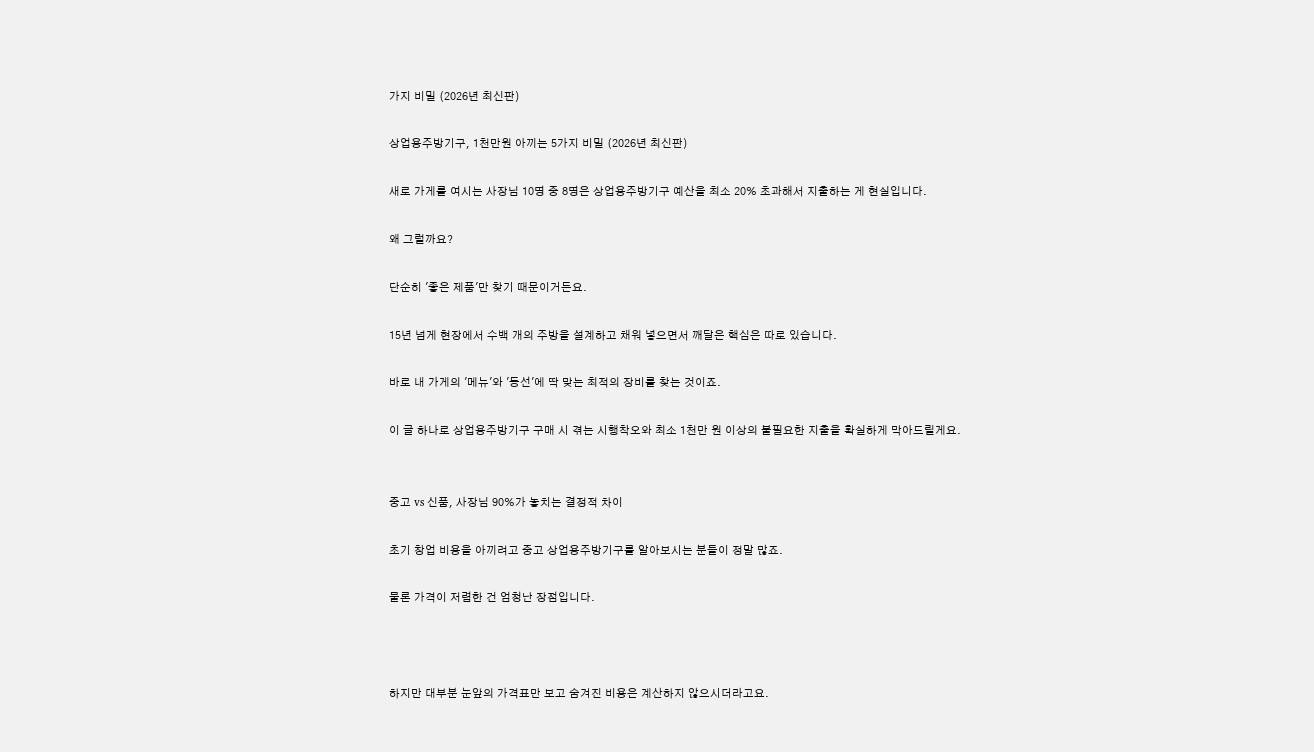가지 비밀 (2026년 최신판)

상업용주방기구, 1천만원 아끼는 5가지 비밀 (2026년 최신판)

새로 가게를 여시는 사장님 10명 중 8명은 상업용주방기구 예산을 최소 20% 초과해서 지출하는 게 현실입니다.

왜 그럴까요?

단순히 '좋은 제품'만 찾기 때문이거든요.

15년 넘게 현장에서 수백 개의 주방을 설계하고 채워 넣으면서 깨달은 핵심은 따로 있습니다.

바로 내 가게의 '메뉴'와 '동선'에 딱 맞는 최적의 장비를 찾는 것이죠.

이 글 하나로 상업용주방기구 구매 시 겪는 시행착오와 최소 1천만 원 이상의 불필요한 지출을 확실하게 막아드릴게요.


중고 vs 신품, 사장님 90%가 놓치는 결정적 차이

초기 창업 비용을 아끼려고 중고 상업용주방기구를 알아보시는 분들이 정말 많죠.

물론 가격이 저렴한 건 엄청난 장점입니다.



하지만 대부분 눈앞의 가격표만 보고 숨겨진 비용은 계산하지 않으시더라고요.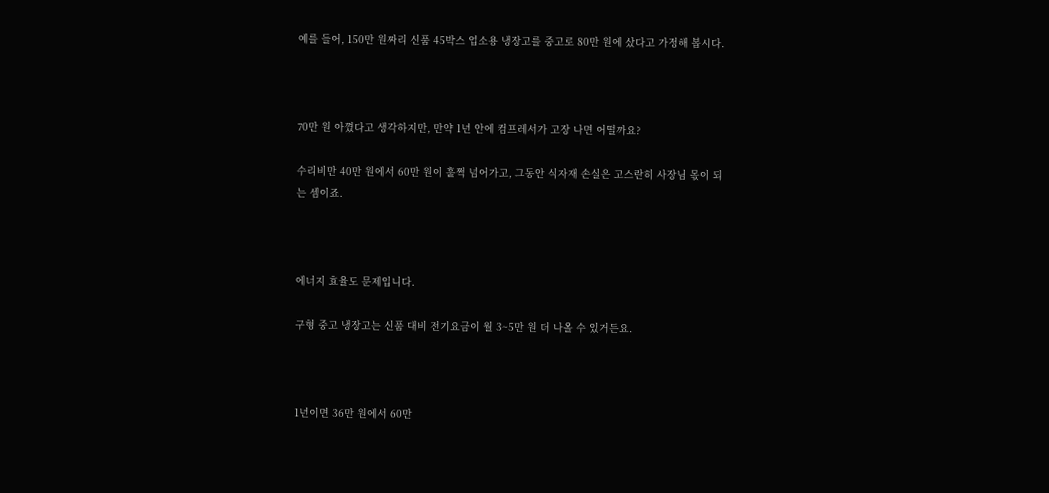예를 들어, 150만 원짜리 신품 45박스 업소용 냉장고를 중고로 80만 원에 샀다고 가정해 봅시다.



70만 원 아꼈다고 생각하지만, 만약 1년 안에 컴프레서가 고장 나면 어떨까요?

수리비만 40만 원에서 60만 원이 훌쩍 넘어가고, 그동안 식자재 손실은 고스란히 사장님 몫이 되는 셈이죠.



에너지 효율도 문제입니다.

구형 중고 냉장고는 신품 대비 전기요금이 월 3~5만 원 더 나올 수 있거든요.



1년이면 36만 원에서 60만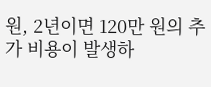원, 2년이면 120만 원의 추가 비용이 발생하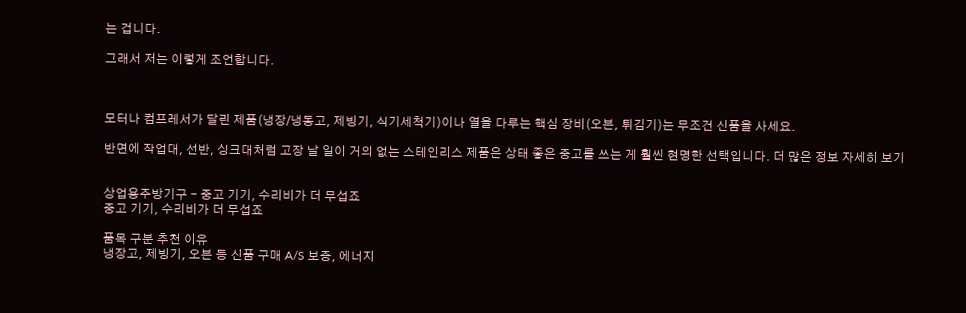는 겁니다.

그래서 저는 이렇게 조언합니다.



모터나 컴프레서가 달린 제품(냉장/냉동고, 제빙기, 식기세척기)이나 열을 다루는 핵심 장비(오븐, 튀김기)는 무조건 신품을 사세요.

반면에 작업대, 선반, 싱크대처럼 고장 날 일이 거의 없는 스테인리스 제품은 상태 좋은 중고를 쓰는 게 훨씬 현명한 선택입니다. 더 많은 정보 자세히 보기


상업용주방기구 - 중고 기기, 수리비가 더 무섭죠
중고 기기, 수리비가 더 무섭죠

품목 구분 추천 이유
냉장고, 제빙기, 오븐 등 신품 구매 A/S 보증, 에너지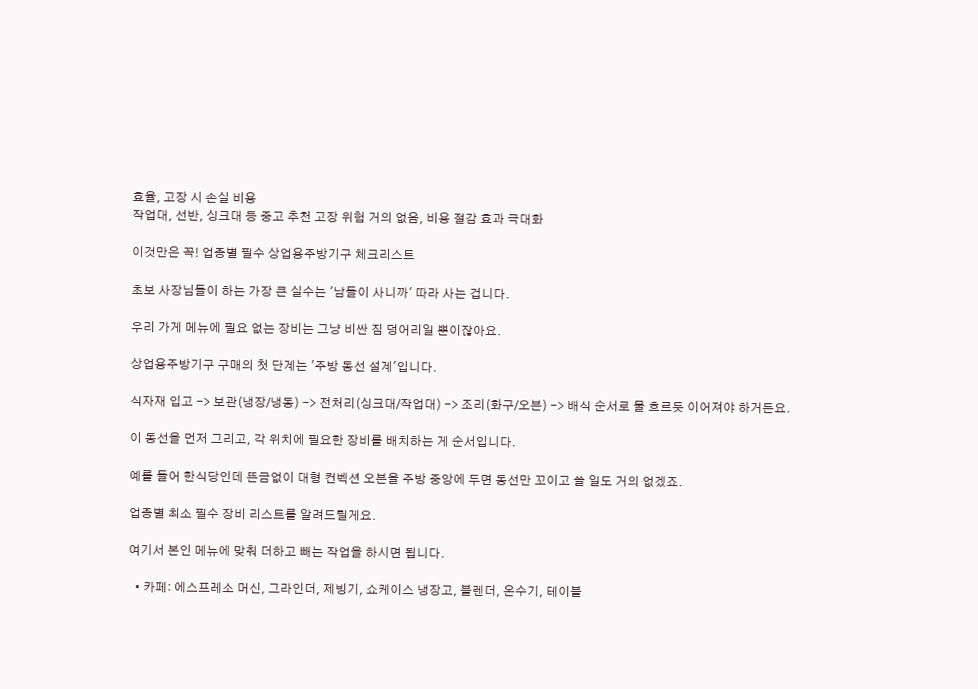효율, 고장 시 손실 비용
작업대, 선반, 싱크대 등 중고 추천 고장 위험 거의 없음, 비용 절감 효과 극대화

이것만은 꼭! 업종별 필수 상업용주방기구 체크리스트

초보 사장님들이 하는 가장 큰 실수는 '남들이 사니까' 따라 사는 겁니다.

우리 가게 메뉴에 필요 없는 장비는 그냥 비싼 짐 덩어리일 뿐이잖아요.

상업용주방기구 구매의 첫 단계는 '주방 동선 설계'입니다.

식자재 입고 -> 보관(냉장/냉동) -> 전처리(싱크대/작업대) -> 조리(화구/오븐) -> 배식 순서로 물 흐르듯 이어져야 하거든요.

이 동선을 먼저 그리고, 각 위치에 필요한 장비를 배치하는 게 순서입니다.

예를 들어 한식당인데 뜬금없이 대형 컨벡션 오븐을 주방 중앙에 두면 동선만 꼬이고 쓸 일도 거의 없겠죠.

업종별 최소 필수 장비 리스트를 알려드릴게요.

여기서 본인 메뉴에 맞춰 더하고 빼는 작업을 하시면 됩니다.

  • 카페: 에스프레소 머신, 그라인더, 제빙기, 쇼케이스 냉장고, 블렌더, 온수기, 테이블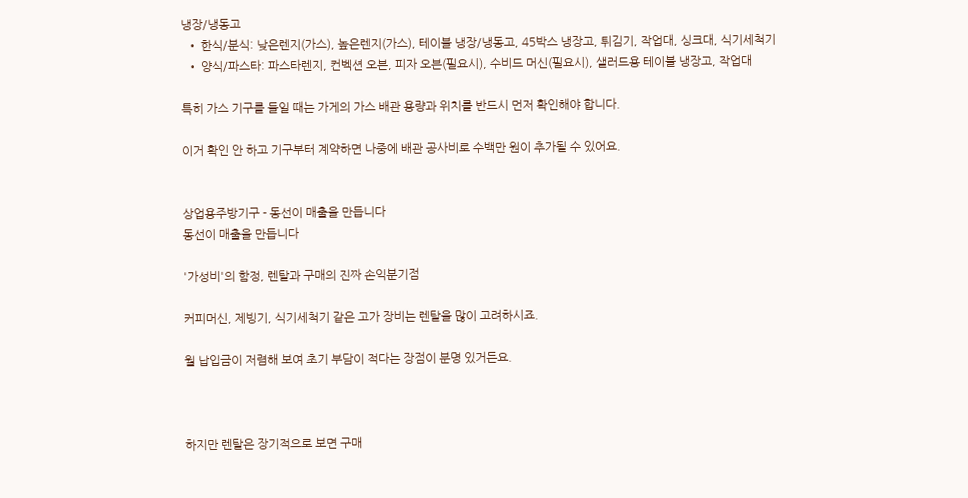냉장/냉동고
  • 한식/분식: 낮은렌지(가스), 높은렌지(가스), 테이블 냉장/냉동고, 45박스 냉장고, 튀김기, 작업대, 싱크대, 식기세척기
  • 양식/파스타: 파스타렌지, 컨벡션 오븐, 피자 오븐(필요시), 수비드 머신(필요시), 샐러드용 테이블 냉장고, 작업대

특히 가스 기구를 들일 때는 가게의 가스 배관 용량과 위치를 반드시 먼저 확인해야 합니다.

이거 확인 안 하고 기구부터 계약하면 나중에 배관 공사비로 수백만 원이 추가될 수 있어요.


상업용주방기구 - 동선이 매출을 만듭니다
동선이 매출을 만듭니다

'가성비'의 함정, 렌탈과 구매의 진짜 손익분기점

커피머신, 제빙기, 식기세척기 같은 고가 장비는 렌탈을 많이 고려하시죠.

월 납입금이 저렴해 보여 초기 부담이 적다는 장점이 분명 있거든요.



하지만 렌탈은 장기적으로 보면 구매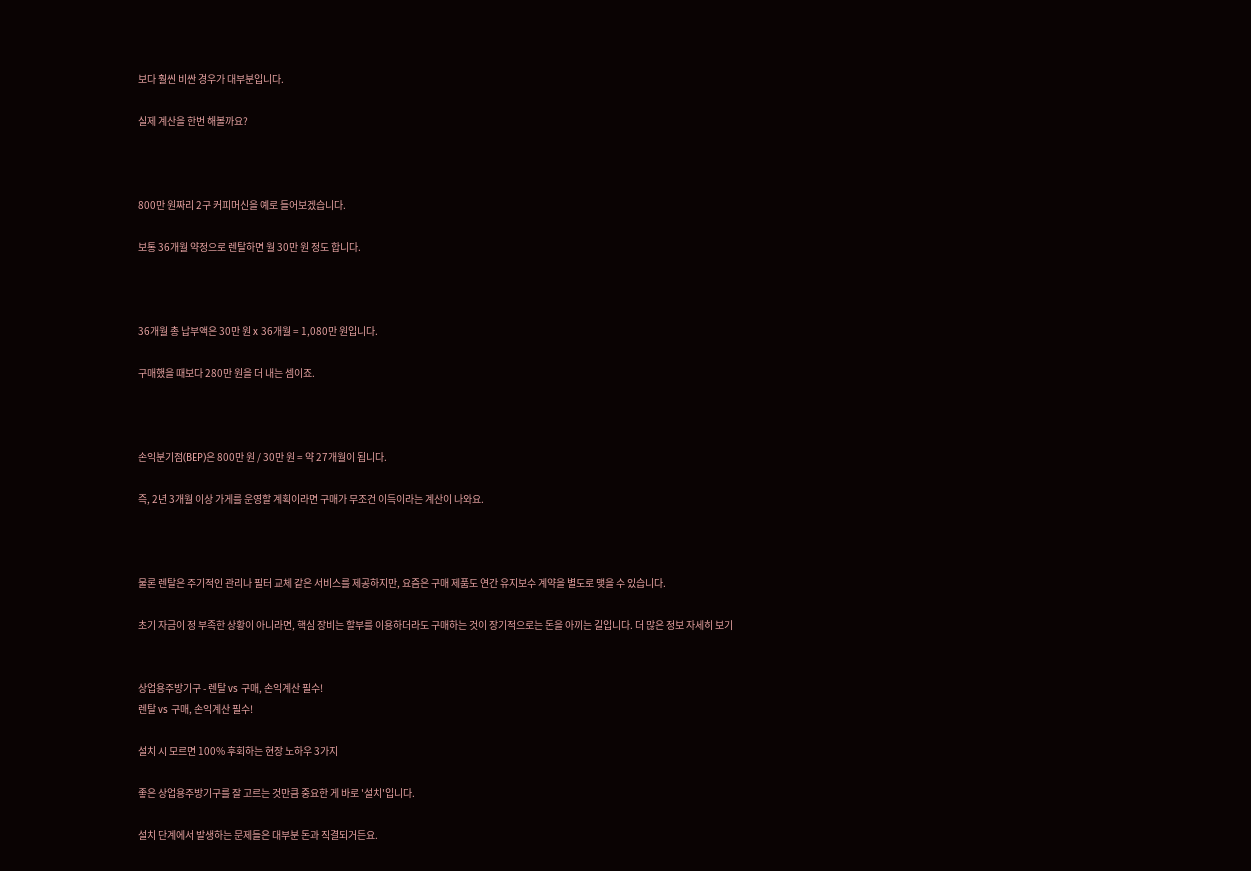보다 훨씬 비싼 경우가 대부분입니다.

실제 계산을 한번 해볼까요?



800만 원짜리 2구 커피머신을 예로 들어보겠습니다.

보통 36개월 약정으로 렌탈하면 월 30만 원 정도 합니다.



36개월 총 납부액은 30만 원 x 36개월 = 1,080만 원입니다.

구매했을 때보다 280만 원을 더 내는 셈이죠.



손익분기점(BEP)은 800만 원 / 30만 원 = 약 27개월이 됩니다.

즉, 2년 3개월 이상 가게를 운영할 계획이라면 구매가 무조건 이득이라는 계산이 나와요.



물론 렌탈은 주기적인 관리나 필터 교체 같은 서비스를 제공하지만, 요즘은 구매 제품도 연간 유지보수 계약을 별도로 맺을 수 있습니다.

초기 자금이 정 부족한 상황이 아니라면, 핵심 장비는 할부를 이용하더라도 구매하는 것이 장기적으로는 돈을 아끼는 길입니다. 더 많은 정보 자세히 보기


상업용주방기구 - 렌탈 vs 구매, 손익계산 필수!
렌탈 vs 구매, 손익계산 필수!

설치 시 모르면 100% 후회하는 현장 노하우 3가지

좋은 상업용주방기구를 잘 고르는 것만큼 중요한 게 바로 '설치'입니다.

설치 단계에서 발생하는 문제들은 대부분 돈과 직결되거든요.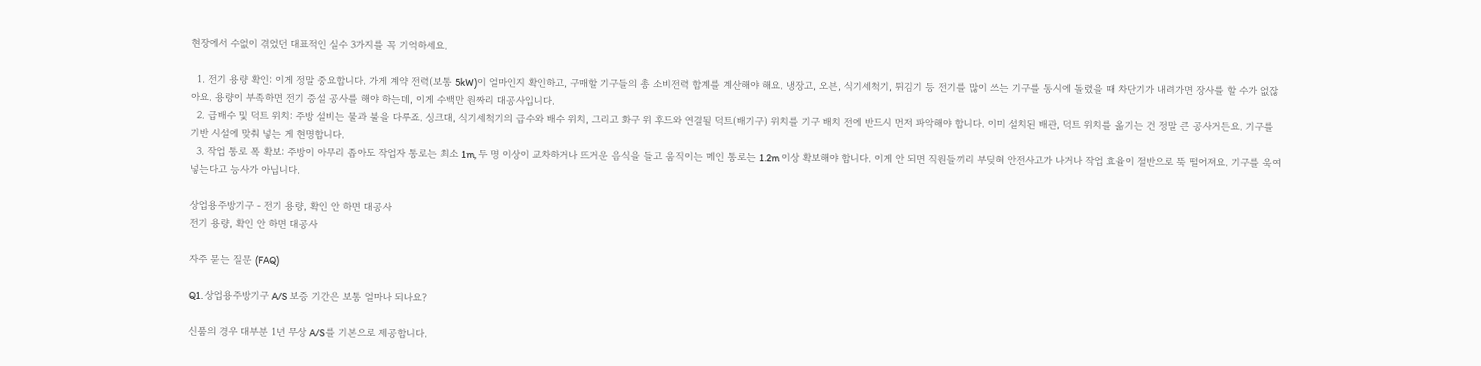현장에서 수없이 겪었던 대표적인 실수 3가지를 꼭 기억하세요.

  1. 전기 용량 확인: 이게 정말 중요합니다. 가게 계약 전력(보통 5kW)이 얼마인지 확인하고, 구매할 기구들의 총 소비전력 합계를 계산해야 해요. 냉장고, 오븐, 식기세척기, 튀김기 등 전기를 많이 쓰는 기구를 동시에 돌렸을 때 차단기가 내려가면 장사를 할 수가 없잖아요. 용량이 부족하면 전기 증설 공사를 해야 하는데, 이게 수백만 원짜리 대공사입니다.
  2. 급배수 및 덕트 위치: 주방 설비는 물과 불을 다루죠. 싱크대, 식기세척기의 급수와 배수 위치, 그리고 화구 위 후드와 연결될 덕트(배기구) 위치를 기구 배치 전에 반드시 먼저 파악해야 합니다. 이미 설치된 배관, 덕트 위치를 옮기는 건 정말 큰 공사거든요. 기구를 기반 시설에 맞춰 넣는 게 현명합니다.
  3. 작업 통로 폭 확보: 주방이 아무리 좁아도 작업자 통로는 최소 1m, 두 명 이상이 교차하거나 뜨거운 음식을 들고 움직이는 메인 통로는 1.2m 이상 확보해야 합니다. 이게 안 되면 직원들끼리 부딪혀 안전사고가 나거나 작업 효율이 절반으로 뚝 떨어져요. 기구를 욱여넣는다고 능사가 아닙니다.

상업용주방기구 - 전기 용량, 확인 안 하면 대공사
전기 용량, 확인 안 하면 대공사

자주 묻는 질문 (FAQ)

Q1. 상업용주방기구 A/S 보증 기간은 보통 얼마나 되나요?

신품의 경우 대부분 1년 무상 A/S를 기본으로 제공합니다.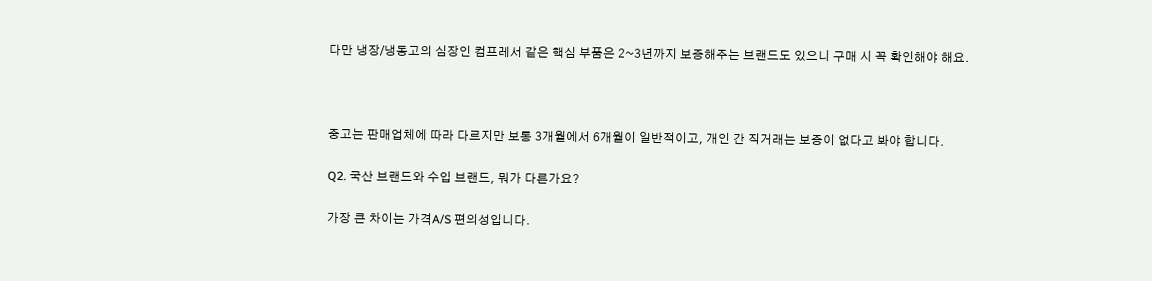다만 냉장/냉동고의 심장인 컴프레서 같은 핵심 부품은 2~3년까지 보증해주는 브랜드도 있으니 구매 시 꼭 확인해야 해요.



중고는 판매업체에 따라 다르지만 보통 3개월에서 6개월이 일반적이고, 개인 간 직거래는 보증이 없다고 봐야 합니다.

Q2. 국산 브랜드와 수입 브랜드, 뭐가 다른가요?

가장 큰 차이는 가격A/S 편의성입니다.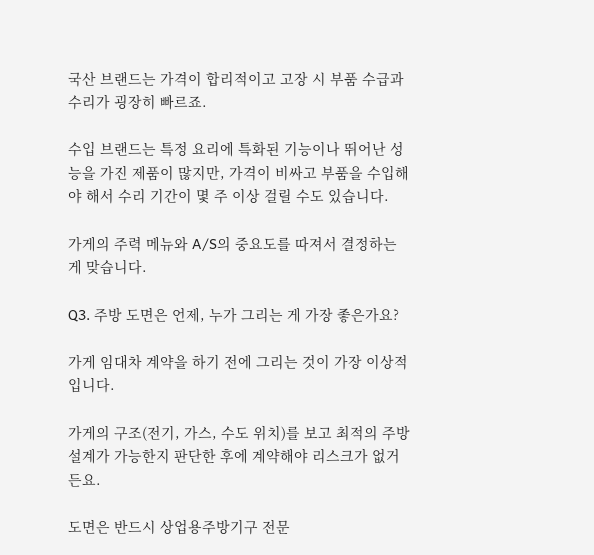국산 브랜드는 가격이 합리적이고 고장 시 부품 수급과 수리가 굉장히 빠르죠.

수입 브랜드는 특정 요리에 특화된 기능이나 뛰어난 성능을 가진 제품이 많지만, 가격이 비싸고 부품을 수입해야 해서 수리 기간이 몇 주 이상 걸릴 수도 있습니다.

가게의 주력 메뉴와 A/S의 중요도를 따져서 결정하는 게 맞습니다.

Q3. 주방 도면은 언제, 누가 그리는 게 가장 좋은가요?

가게 임대차 계약을 하기 전에 그리는 것이 가장 이상적입니다.

가게의 구조(전기, 가스, 수도 위치)를 보고 최적의 주방 설계가 가능한지 판단한 후에 계약해야 리스크가 없거든요.

도면은 반드시 상업용주방기구 전문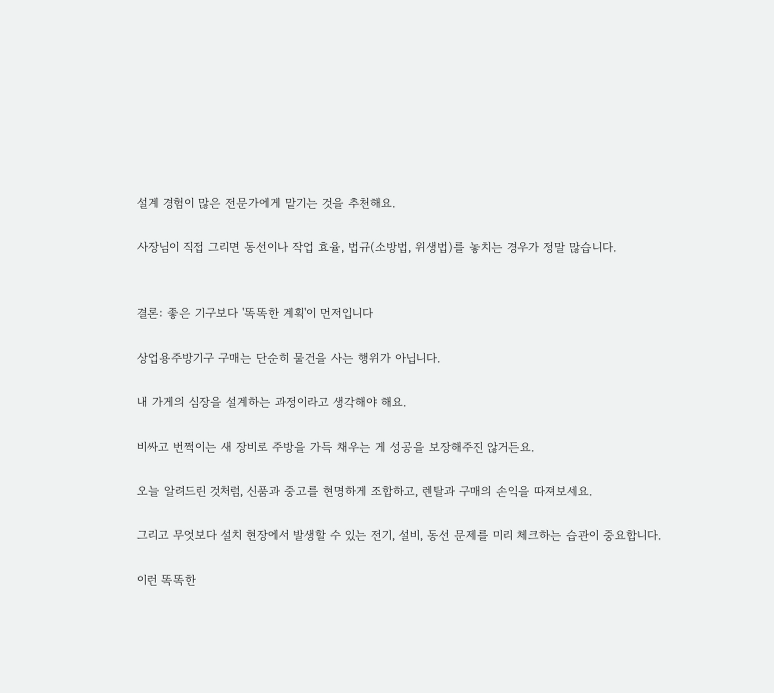설계 경험이 많은 전문가에게 맡기는 것을 추천해요.

사장님이 직접 그리면 동선이나 작업 효율, 법규(소방법, 위생법)를 놓치는 경우가 정말 많습니다.


결론: 좋은 기구보다 '똑똑한 계획'이 먼저입니다

상업용주방기구 구매는 단순히 물건을 사는 행위가 아닙니다.

내 가게의 심장을 설계하는 과정이라고 생각해야 해요.

비싸고 번쩍이는 새 장비로 주방을 가득 채우는 게 성공을 보장해주진 않거든요.

오늘 알려드린 것처럼, 신품과 중고를 현명하게 조합하고, 렌탈과 구매의 손익을 따져보세요.

그리고 무엇보다 설치 현장에서 발생할 수 있는 전기, 설비, 동선 문제를 미리 체크하는 습관이 중요합니다.

이런 똑똑한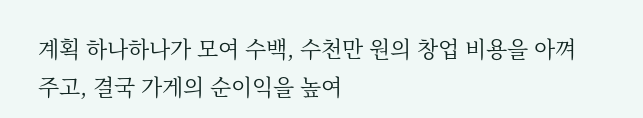계획 하나하나가 모여 수백, 수천만 원의 창업 비용을 아껴주고, 결국 가게의 순이익을 높여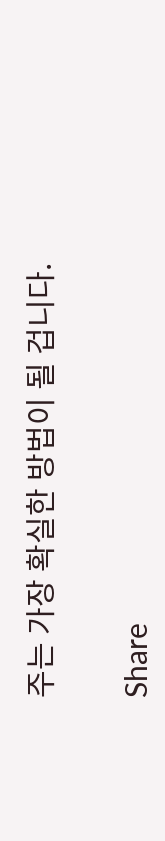주는 가장 확실한 방법이 될 겁니다.

Share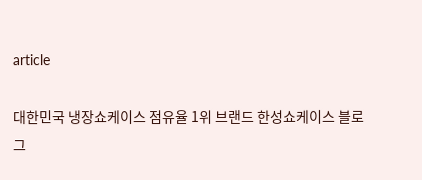article

대한민국 냉장쇼케이스 점유율 1위 브랜드 한성쇼케이스 블로그